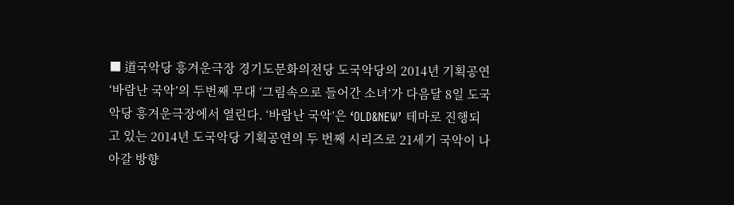■ 道국악당 흥겨운극장 경기도문화의전당 도국악당의 2014년 기획공연 ‘바람난 국악’의 두번째 무대 ‘그림속으로 들어간 소녀‘가 다음달 8일 도국악당 흥겨운극장에서 열린다. ‘바람난 국악’은 ‘OLD&NEW’ 테마로 진행되고 있는 2014년 도국악당 기획공연의 두 번째 시리즈로 21세기 국악이 나아갈 방향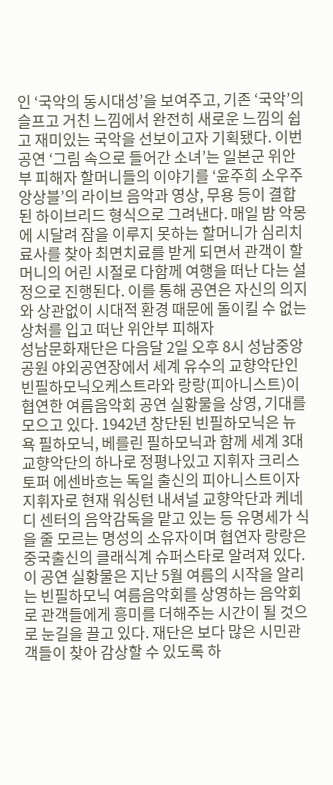인 ‘국악의 동시대성’을 보여주고, 기존 ‘국악’의 슬프고 거친 느낌에서 완전히 새로운 느낌의 쉽고 재미있는 국악을 선보이고자 기획됐다. 이번 공연 ‘그림 속으로 들어간 소녀’는 일본군 위안부 피해자 할머니들의 이야기를 ‘윤주희 소우주앙상블’의 라이브 음악과 영상, 무용 등이 결합된 하이브리드 형식으로 그려낸다. 매일 밤 악몽에 시달려 잠을 이루지 못하는 할머니가 심리치료사를 찾아 최면치료를 받게 되면서 관객이 할머니의 어린 시절로 다함께 여행을 떠난 다는 설정으로 진행된다. 이를 통해 공연은 자신의 의지와 상관없이 시대적 환경 때문에 돌이킬 수 없는 상처를 입고 떠난 위안부 피해자
성남문화재단은 다음달 2일 오후 8시 성남중앙공원 야외공연장에서 세계 유수의 교향악단인 빈필하모닉오케스트라와 랑랑(피아니스트)이 협연한 여름음악회 공연 실황물을 상영, 기대를 모으고 있다. 1942년 창단된 빈필하모닉은 뉴욕 필하모닉, 베를린 필하모닉과 함께 세계 3대 교향악단의 하나로 정평나있고 지휘자 크리스토퍼 에센바흐는 독일 출신의 피아니스트이자 지휘자로 현재 워싱턴 내셔널 교향악단과 케네디 센터의 음악감독을 맡고 있는 등 유명세가 식을 줄 모르는 명성의 소유자이며 협연자 랑랑은 중국출신의 클래식계 슈퍼스타로 알려져 있다. 이 공연 실황물은 지난 5월 여름의 시작을 알리는 빈필하모닉 여름음악회를 상영하는 음악회로 관객들에게 흥미를 더해주는 시간이 될 것으로 눈길을 끌고 있다. 재단은 보다 많은 시민관객들이 찾아 감상할 수 있도록 하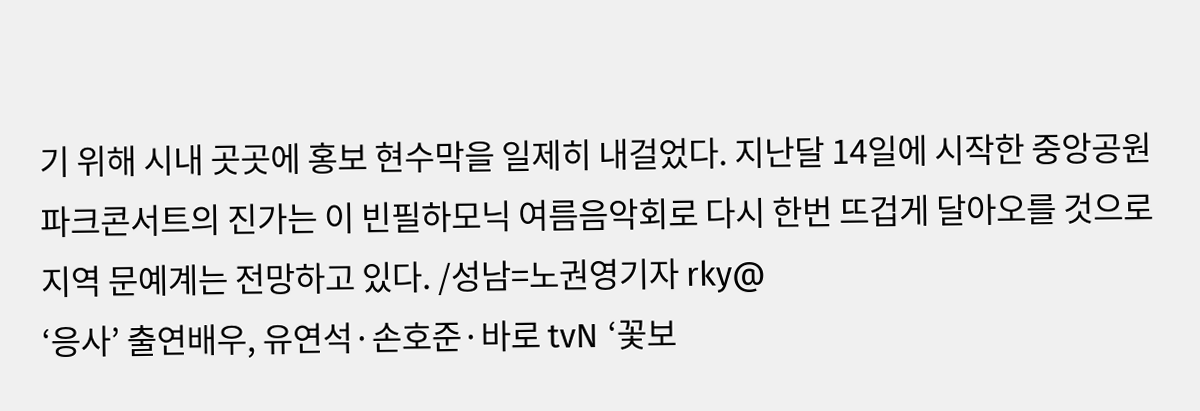기 위해 시내 곳곳에 홍보 현수막을 일제히 내걸었다. 지난달 14일에 시작한 중앙공원 파크콘서트의 진가는 이 빈필하모닉 여름음악회로 다시 한번 뜨겁게 달아오를 것으로 지역 문예계는 전망하고 있다. /성남=노권영기자 rky@
‘응사’ 출연배우, 유연석·손호준·바로 tvN ‘꽃보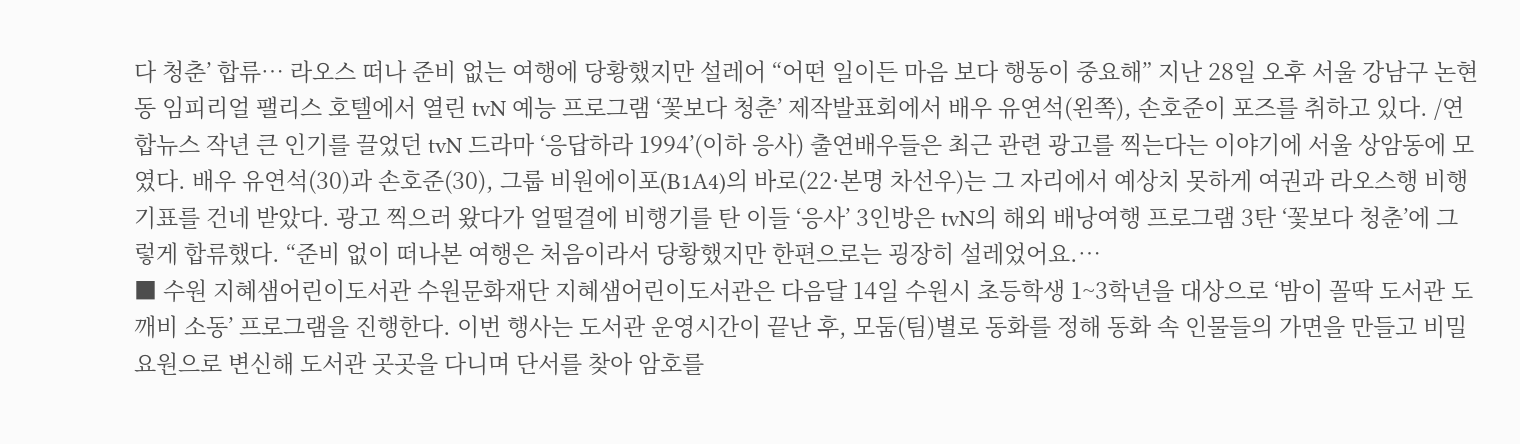다 청춘’ 합류… 라오스 떠나 준비 없는 여행에 당황했지만 설레어 “어떤 일이든 마음 보다 행동이 중요해” 지난 28일 오후 서울 강남구 논현동 임피리얼 팰리스 호텔에서 열린 tvN 예능 프로그램 ‘꽃보다 청춘’ 제작발표회에서 배우 유연석(왼쪽), 손호준이 포즈를 취하고 있다. /연합뉴스 작년 큰 인기를 끌었던 tvN 드라마 ‘응답하라 1994’(이하 응사) 출연배우들은 최근 관련 광고를 찍는다는 이야기에 서울 상암동에 모였다. 배우 유연석(30)과 손호준(30), 그룹 비원에이포(B1A4)의 바로(22·본명 차선우)는 그 자리에서 예상치 못하게 여권과 라오스행 비행기표를 건네 받았다. 광고 찍으러 왔다가 얼떨결에 비행기를 탄 이들 ‘응사’ 3인방은 tvN의 해외 배낭여행 프로그램 3탄 ‘꽃보다 청춘’에 그렇게 합류했다. “준비 없이 떠나본 여행은 처음이라서 당황했지만 한편으로는 굉장히 설레었어요.…
■ 수원 지혜샘어린이도서관 수원문화재단 지혜샘어린이도서관은 다음달 14일 수원시 초등학생 1~3학년을 대상으로 ‘밤이 꼴딱 도서관 도깨비 소동’ 프로그램을 진행한다. 이번 행사는 도서관 운영시간이 끝난 후, 모둠(팀)별로 동화를 정해 동화 속 인물들의 가면을 만들고 비밀요원으로 변신해 도서관 곳곳을 다니며 단서를 찾아 암호를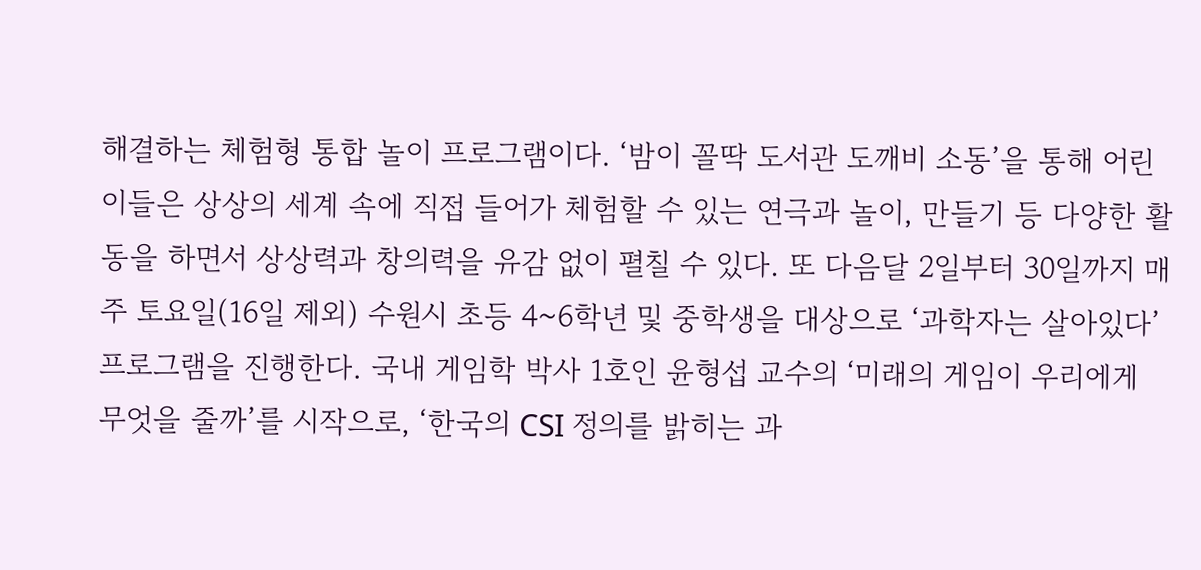해결하는 체험형 통합 놀이 프로그램이다. ‘밤이 꼴딱 도서관 도깨비 소동’을 통해 어린이들은 상상의 세계 속에 직접 들어가 체험할 수 있는 연극과 놀이, 만들기 등 다양한 활동을 하면서 상상력과 창의력을 유감 없이 펼칠 수 있다. 또 다음달 2일부터 30일까지 매주 토요일(16일 제외) 수원시 초등 4~6학년 및 중학생을 대상으로 ‘과학자는 살아있다’ 프로그램을 진행한다. 국내 게임학 박사 1호인 윤형섭 교수의 ‘미래의 게임이 우리에게 무엇을 줄까’를 시작으로, ‘한국의 CSI 정의를 밝히는 과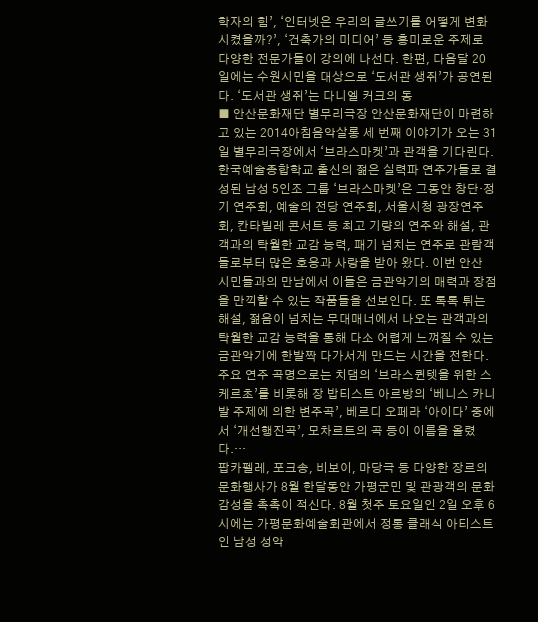학자의 힘’, ‘인터넷은 우리의 글쓰기를 어떻게 변화시켰을까?’, ‘건축가의 미디어’ 등 흥미로운 주제로 다양한 전문가들이 강의에 나선다. 한편, 다음달 20일에는 수원시민을 대상으로 ‘도서관 생쥐’가 공연된다. ‘도서관 생쥐’는 다니엘 커크의 동
■ 안산문화재단 별무리극장 안산문화재단이 마련하고 있는 2014아침음악살롱 세 번째 이야기가 오는 31일 별무리극장에서 ‘브라스마켓’과 관객을 기다린다. 한국예술종합학교 출신의 젊은 실력파 연주가들로 결성된 남성 5인조 그룹 ‘브라스마켓’은 그동안 창단·정기 연주회, 예술의 전당 연주회, 서울시청 광장연주회, 칸타빌레 콘서트 등 최고 기량의 연주와 해설, 관객과의 탁월한 교감 능력, 패기 넘치는 연주로 관람객들로부터 많은 호응과 사랑을 받아 왔다. 이번 안산 시민들과의 만남에서 이들은 금관악기의 매력과 장점을 만끽할 수 있는 작품들을 선보인다. 또 톡톡 튀는 해설, 젊음이 넘치는 무대매너에서 나오는 관객과의 탁월한 교감 능력을 통해 다소 어렵게 느껴질 수 있는 금관악기에 한발짝 다가서게 만드는 시간을 전한다. 주요 연주 곡명으로는 치댐의 ‘브라스퀸텟을 위한 스케르초’를 비롯해 장 밥티스트 아르방의 ‘베니스 카니발 주제에 의한 변주곡’, 베르디 오페라 ‘아이다’ 중에서 ‘개선행진곡’, 모차르트의 곡 등이 이름을 올렸다.…
팝카펠레, 포크송, 비보이, 마당극 등 다양한 장르의 문화행사가 8월 한달동안 가평군민 및 관광객의 문화감성을 촉촉이 적신다. 8월 첫주 토요일인 2일 오후 6시에는 가평문화예술회관에서 정통 클래식 아티스트인 남성 성악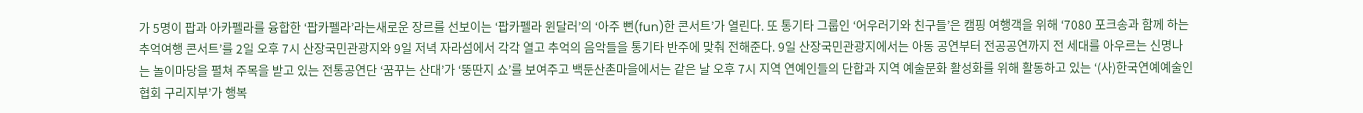가 5명이 팝과 아카펠라를 융합한 ‘팝카펠라’라는새로운 장르를 선보이는 ‘팝카펠라 윈달러’의 ‘아주 뻔(fun)한 콘서트’가 열린다. 또 통기타 그룹인 ‘어우러기와 친구들’은 캠핑 여행객을 위해 ‘7080 포크송과 함께 하는 추억여행 콘서트’를 2일 오후 7시 산장국민관광지와 9일 저녁 자라섬에서 각각 열고 추억의 음악들을 통기타 반주에 맞춰 전해준다. 9일 산장국민관광지에서는 아동 공연부터 전공공연까지 전 세대를 아우르는 신명나는 놀이마당을 펼쳐 주목을 받고 있는 전통공연단 ‘꿈꾸는 산대’가 ‘뚱딴지 쇼’를 보여주고 백둔산촌마을에서는 같은 날 오후 7시 지역 연예인들의 단합과 지역 예술문화 활성화를 위해 활동하고 있는 ‘(사)한국연예예술인협회 구리지부’가 행복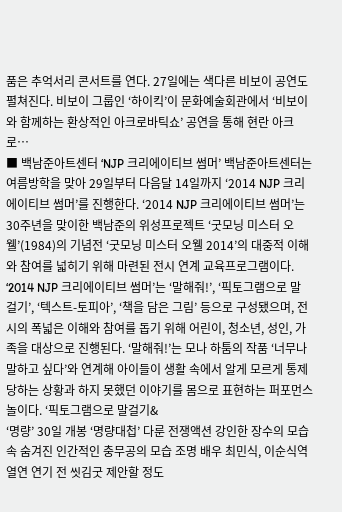품은 추억서리 콘서트를 연다. 27일에는 색다른 비보이 공연도 펼쳐진다. 비보이 그룹인 ‘하이킥’이 문화예술회관에서 ‘비보이와 함께하는 환상적인 아크로바틱쇼’ 공연을 통해 현란 아크로…
■ 백남준아트센터 ‘NJP 크리에이티브 썸머’ 백남준아트센터는 여름방학을 맞아 29일부터 다음달 14일까지 ‘2014 NJP 크리에이티브 썸머’를 진행한다. ‘2014 NJP 크리에이티브 썸머’는 30주년을 맞이한 백남준의 위성프로젝트 ‘굿모닝 미스터 오웰’(1984)의 기념전 ‘굿모닝 미스터 오웰 2014’의 대중적 이해와 참여를 넓히기 위해 마련된 전시 연계 교육프로그램이다. ‘2014 NJP 크리에이티브 썸머’는 ‘말해줘!’, ‘픽토그램으로 말걸기’, ‘텍스트-토피아’, ‘책을 담은 그림’ 등으로 구성됐으며, 전시의 폭넓은 이해와 참여를 돕기 위해 어린이, 청소년, 성인, 가족을 대상으로 진행된다. ‘말해줘!’는 모나 하툼의 작품 ‘너무나 말하고 싶다’와 연계해 아이들이 생활 속에서 알게 모르게 통제당하는 상황과 하지 못했던 이야기를 몸으로 표현하는 퍼포먼스 놀이다. ‘픽토그램으로 말걸기&
‘명량’ 30일 개봉 ‘명량대첩’ 다룬 전쟁액션 강인한 장수의 모습 속 숨겨진 인간적인 충무공의 모습 조명 배우 최민식, 이순식역 열연 연기 전 씻김굿 제안할 정도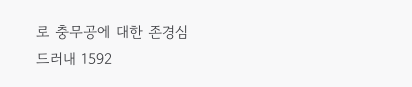로 충무공에 대한 존경심 드러내 1592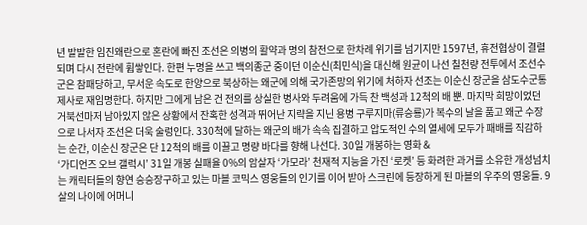년 발발한 임진왜란으로 혼란에 빠진 조선은 의병의 활약과 명의 참전으로 한차례 위기를 넘기지만 1597년, 휴전협상이 결렬되며 다시 전란에 휩쌓인다. 한편 누명을 쓰고 백의종군 중이던 이순신(최민식)을 대신해 원균이 나선 칠천량 전투에서 조선수군은 참패당하고, 무서운 속도로 한양으로 북상하는 왜군에 의해 국가존망의 위기에 처하자 선조는 이순신 장군을 삼도수군통제사로 재임명한다. 하지만 그에게 남은 건 전의를 상실한 병사와 두려움에 가득 찬 백성과 12척의 배 뿐. 마지막 희망이었던 거북선마저 남아있지 않은 상황에서 잔혹한 성격과 뛰어난 지략을 지닌 용병 구루지마(류승룡)가 복수의 날을 품고 왜군 수장으로 나서자 조선은 더욱 술렁인다. 330척에 달하는 왜군의 배가 속속 집결하고 압도적인 수의 열세에 모두가 패배를 직감하는 순간, 이순신 장군은 단 12척의 배를 이끌고 명량 바다를 향해 나선다. 30일 개봉하는 영화 &
‘가디언즈 오브 갤럭시’ 31일 개봉 실패율 0%의 암살자 ‘가모라’ 천재적 지능을 가진 ‘로켓’ 등 화려한 과거를 소유한 개성넘치는 캐릭터들의 향연 승승장구하고 있는 마블 코믹스 영웅들의 인기를 이어 받아 스크린에 등장하게 된 마블의 우주의 영웅들. 9살의 나이에 어머니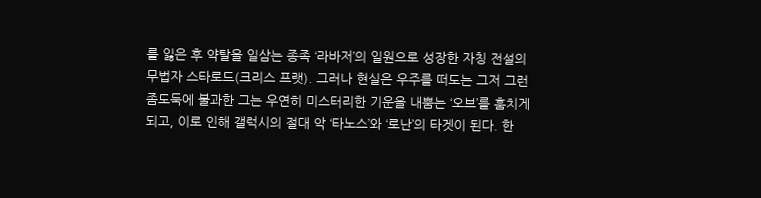를 잃은 후 약탈을 일삼는 종족 ‘라바저’의 일원으로 성장한 자칭 전설의 무법자 스타로드(크리스 프랫). 그러나 현실은 우주를 떠도는 그저 그런 좀도둑에 불과한 그는 우연히 미스터리한 기운을 내뿜는 ‘오브’를 훔치게 되고, 이로 인해 갤럭시의 절대 악 ‘타노스’와 ‘로난’의 타겟이 된다. 한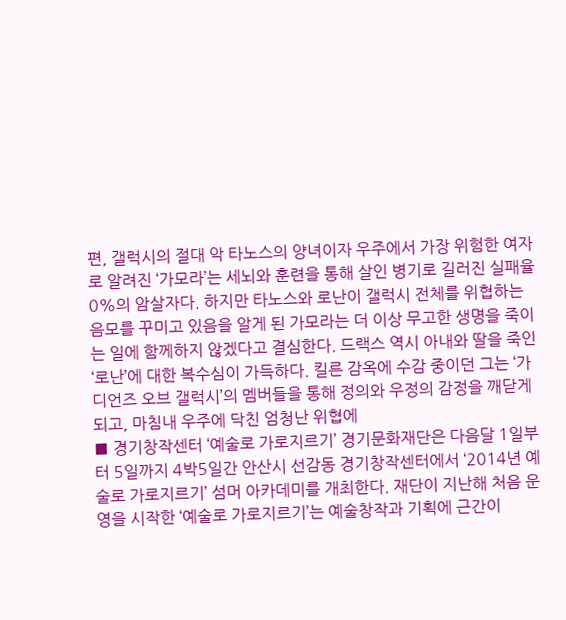편, 갤럭시의 절대 악 타노스의 양녀이자 우주에서 가장 위험한 여자로 알려진 ‘가모라’는 세뇌와 훈련을 통해 살인 병기로 길러진 실패율 0%의 암살자다. 하지만 타노스와 로난이 갤럭시 전체를 위협하는 음모를 꾸미고 있음을 알게 된 가모라는 더 이상 무고한 생명을 죽이는 일에 함께하지 않겠다고 결심한다. 드랙스 역시 아내와 딸을 죽인 ‘로난’에 대한 복수심이 가득하다. 킬른 감옥에 수감 중이던 그는 ‘가디언즈 오브 갤럭시’의 멤버들을 통해 정의와 우정의 감정을 깨닫게 되고, 마침내 우주에 닥친 엄청난 위협에
■ 경기창작센터 ‘예술로 가로지르기’ 경기문화재단은 다음달 1일부터 5일까지 4박5일간 안산시 선감동 경기창작센터에서 ‘2014년 예술로 가로지르기’ 섬머 아카데미를 개최한다. 재단이 지난해 처음 운영을 시작한 ‘예술로 가로지르기’는 예술창작과 기획에 근간이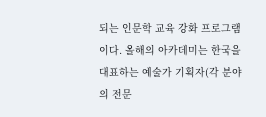되는 인문학 교육 강화 프로그램이다. 올해의 아카데미는 한국을 대표하는 예술가 기획자(각 분야의 전문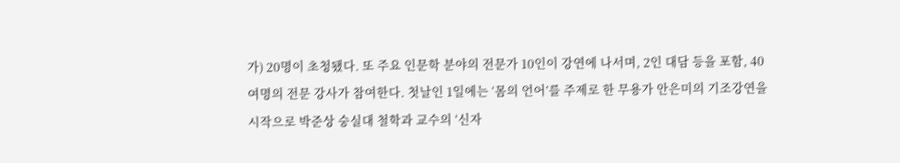가) 20명이 초청됐다. 또 주요 인문학 분야의 전문가 10인이 강연에 나서며, 2인 대담 등을 포함, 40여명의 전문 강사가 참여한다. 첫날인 1일에는 ‘몸의 언어’를 주제로 한 무용가 안은미의 기조강연을 시작으로 박준상 숭실대 철학과 교수의 ‘신자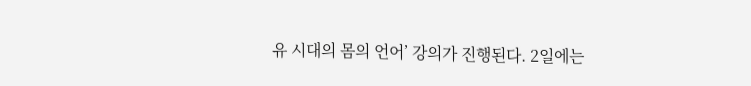유 시대의 몸의 언어’ 강의가 진행된다. 2일에는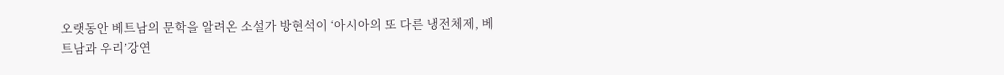오랫동안 베트남의 문학을 알려온 소설가 방현석이 ‘아시아의 또 다른 냉전체제, 베트남과 우리’강연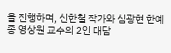을 진행하며, 신한철 작가와 심광현 한예종 영상원 교수의 2인 대담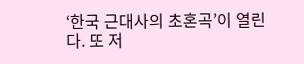‘한국 근대사의 초혼곡’이 열린다. 또 저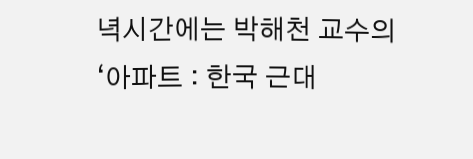녁시간에는 박해천 교수의 ‘아파트 : 한국 근대